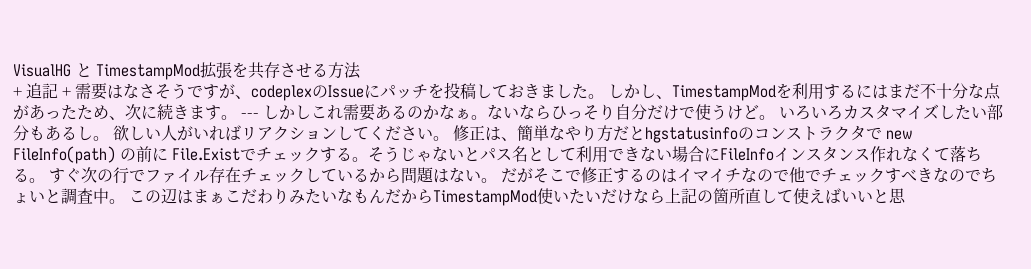VisualHG と TimestampMod拡張を共存させる方法
+ 追記 + 需要はなさそうですが、codeplexのIssueにパッチを投稿しておきました。 しかし、TimestampModを利用するにはまだ不十分な点があったため、次に続きます。 --- しかしこれ需要あるのかなぁ。ないならひっそり自分だけで使うけど。 いろいろカスタマイズしたい部分もあるし。 欲しい人がいればリアクションしてください。 修正は、簡単なやり方だとhgstatusinfoのコンストラクタで new FileInfo(path) の前に File.Existでチェックする。そうじゃないとパス名として利用できない場合にFileInfoインスタンス作れなくて落ちる。 すぐ次の行でファイル存在チェックしているから問題はない。 だがそこで修正するのはイマイチなので他でチェックすべきなのでちょいと調査中。 この辺はまぁこだわりみたいなもんだからTimestampMod使いたいだけなら上記の箇所直して使えばいいと思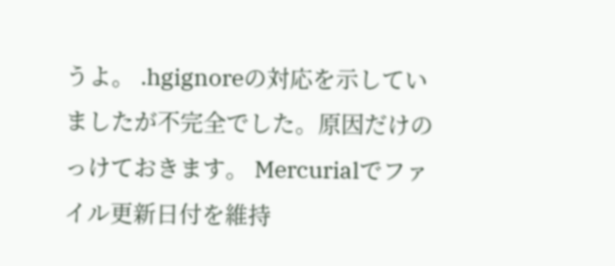うよ。 .hgignoreの対応を示していましたが不完全でした。原因だけのっけておきます。 Mercurialでファイル更新日付を維持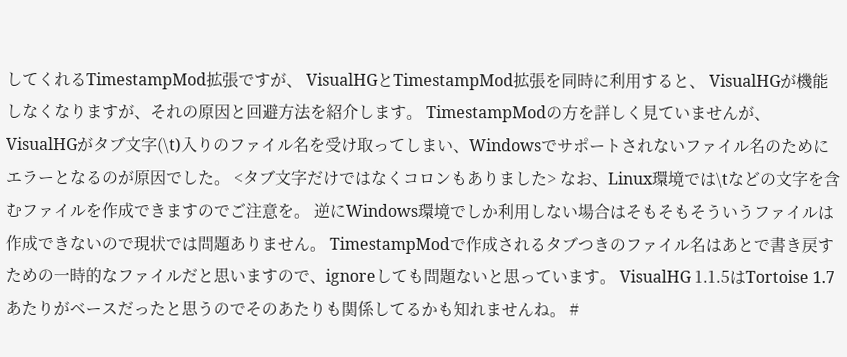してくれるTimestampMod拡張ですが、 VisualHGとTimestampMod拡張を同時に利用すると、 VisualHGが機能しなくなりますが、それの原因と回避方法を紹介します。 TimestampModの方を詳しく見ていませんが、 VisualHGがタブ文字(\t)入りのファイル名を受け取ってしまい、Windowsでサポートされないファイル名のためにエラーとなるのが原因でした。 <タブ文字だけではなくコロンもありました> なお、Linux環境では\tなどの文字を含むファイルを作成できますのでご注意を。 逆にWindows環境でしか利用しない場合はそもそもそういうファイルは作成できないので現状では問題ありません。 TimestampModで作成されるタブつきのファイル名はあとで書き戻すための一時的なファイルだと思いますので、ignoreしても問題ないと思っています。 VisualHG 1.1.5はTortoise 1.7あたりがベースだったと思うのでそのあたりも関係してるかも知れませんね。 #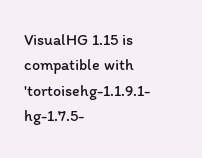VisualHG 1.15 is compatible with 'tortoisehg-1.1.9.1-hg-1.7.5-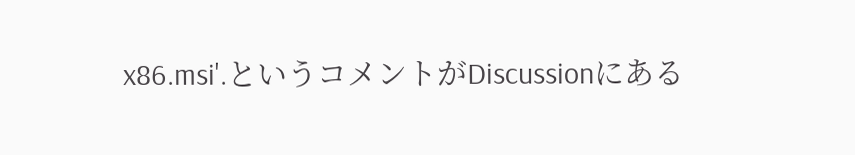x86.msi'.というコメントがDiscussionにある